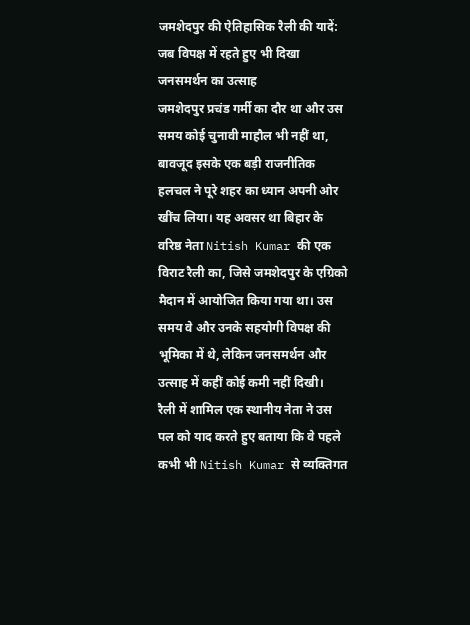जमशेदपुर की ऐतिहासिक रैली की यादें: जब विपक्ष में रहते हुए भी दिखा जनसमर्थन का उत्साह
जमशेदपुर प्रचंड गर्मी का दौर था और उस समय कोई चुनावी माहौल भी नहीं था, बावजूद इसके एक बड़ी राजनीतिक हलचल ने पूरे शहर का ध्यान अपनी ओर खींच लिया। यह अवसर था बिहार के वरिष्ठ नेता Nitish Kumar की एक विराट रैली का, जिसे जमशेदपुर के एग्रिको मैदान में आयोजित किया गया था। उस समय वे और उनके सहयोगी विपक्ष की भूमिका में थे, लेकिन जनसमर्थन और उत्साह में कहीं कोई कमी नहीं दिखी।
रैली में शामिल एक स्थानीय नेता ने उस पल को याद करते हुए बताया कि वे पहले कभी भी Nitish Kumar से व्यक्तिगत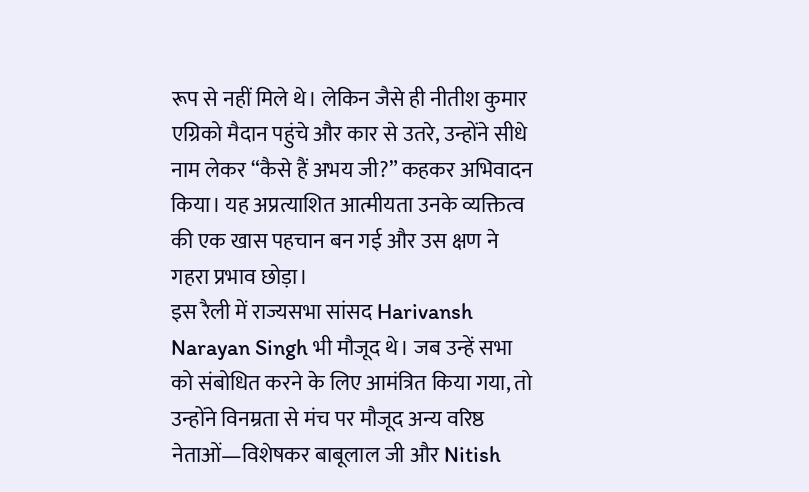रूप से नहीं मिले थे। लेकिन जैसे ही नीतीश कुमार एग्रिको मैदान पहुंचे और कार से उतरे, उन्होंने सीधे नाम लेकर “कैसे हैं अभय जी?” कहकर अभिवादन किया। यह अप्रत्याशित आत्मीयता उनके व्यक्तित्व की एक खास पहचान बन गई और उस क्षण ने गहरा प्रभाव छोड़ा।
इस रैली में राज्यसभा सांसद Harivansh Narayan Singh भी मौजूद थे। जब उन्हें सभा को संबोधित करने के लिए आमंत्रित किया गया, तो उन्होंने विनम्रता से मंच पर मौजूद अन्य वरिष्ठ नेताओं—विशेषकर बाबूलाल जी और Nitish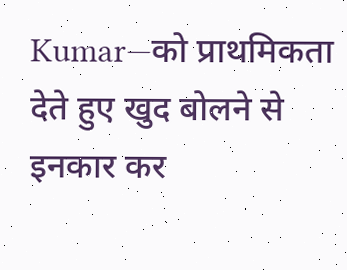Kumar—को प्राथमिकता देते हुए खुद बोलने से इनकार कर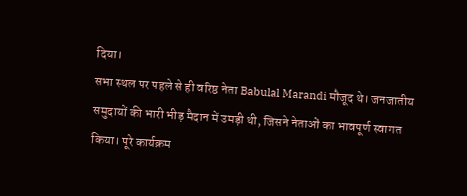दिया।
सभा स्थल पर पहले से ही वरिष्ठ नेता Babulal Marandi मौजूद थे। जनजातीय समुदायों की भारी भीड़ मैदान में उमड़ी थी, जिसने नेताओं का भावपूर्ण स्वागत किया। पूरे कार्यक्रम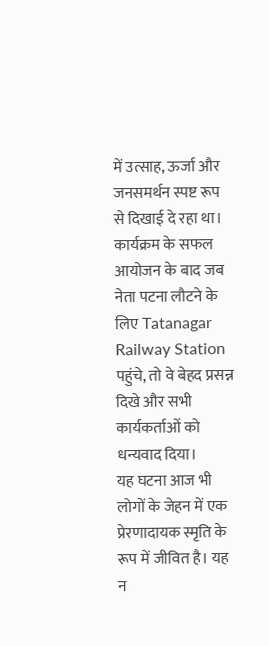में उत्साह, ऊर्जा और जनसमर्थन स्पष्ट रूप से दिखाई दे रहा था।
कार्यक्रम के सफल आयोजन के बाद जब नेता पटना लौटने के लिए Tatanagar Railway Station पहुंचे, तो वे बेहद प्रसन्न दिखे और सभी कार्यकर्ताओं को धन्यवाद दिया।
यह घटना आज भी लोगों के जेहन में एक प्रेरणादायक स्मृति के रूप में जीवित है। यह न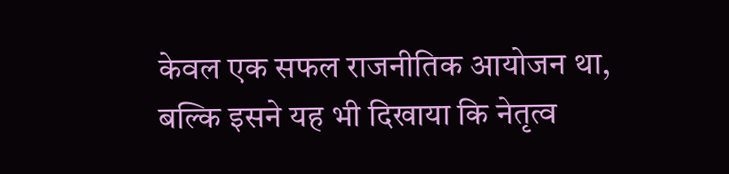केवल एक सफल राजनीतिक आयोजन था, बल्कि इसने यह भी दिखाया कि नेतृत्व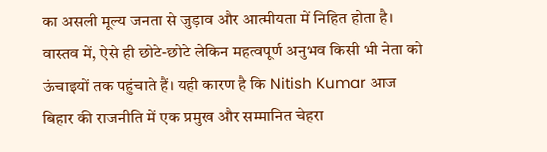का असली मूल्य जनता से जुड़ाव और आत्मीयता में निहित होता है।
वास्तव में, ऐसे ही छोटे-छोटे लेकिन महत्वपूर्ण अनुभव किसी भी नेता को ऊंचाइयों तक पहुंचाते हैं। यही कारण है कि Nitish Kumar आज बिहार की राजनीति में एक प्रमुख और सम्मानित चेहरा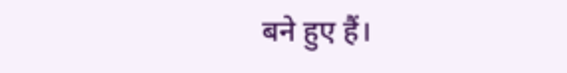बने हुए हैं।